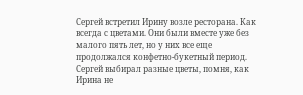Сергей встретил Ирину возле ресторана. Как всегда с цветами. Они были вместе уже без малого пять лет, но у них все еще продолжался конфетно-букетный период. Сергей выбирал разные цветы, помня, как Ирина не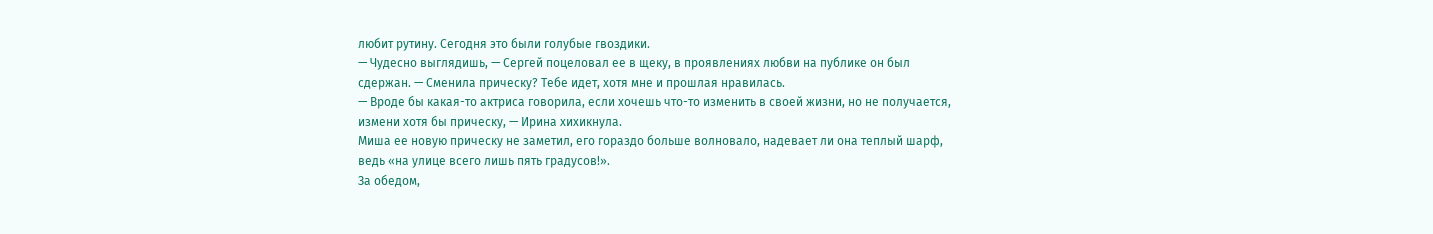любит рутину. Сегодня это были голубые гвоздики.
— Чудесно выглядишь, — Сергей поцеловал ее в щеку, в проявлениях любви на публике он был сдержан. — Сменила прическу? Тебе идет, хотя мне и прошлая нравилась.
— Вроде бы какая-то актриса говорила, если хочешь что-то изменить в своей жизни, но не получается, измени хотя бы прическу, — Ирина хихикнула.
Миша ее новую прическу не заметил, его гораздо больше волновало, надевает ли она теплый шарф, ведь «на улице всего лишь пять градусов!».
За обедом,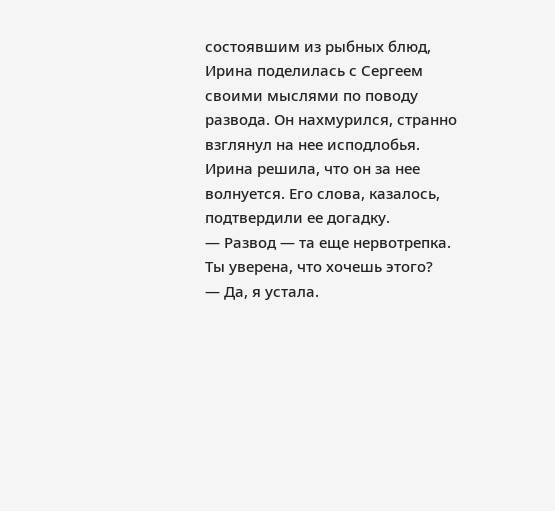состоявшим из рыбных блюд, Ирина поделилась с Сергеем своими мыслями по поводу развода. Он нахмурился, странно взглянул на нее исподлобья. Ирина решила, что он за нее волнуется. Его слова, казалось, подтвердили ее догадку.
— Развод — та еще нервотрепка. Ты уверена, что хочешь этого?
— Да, я устала.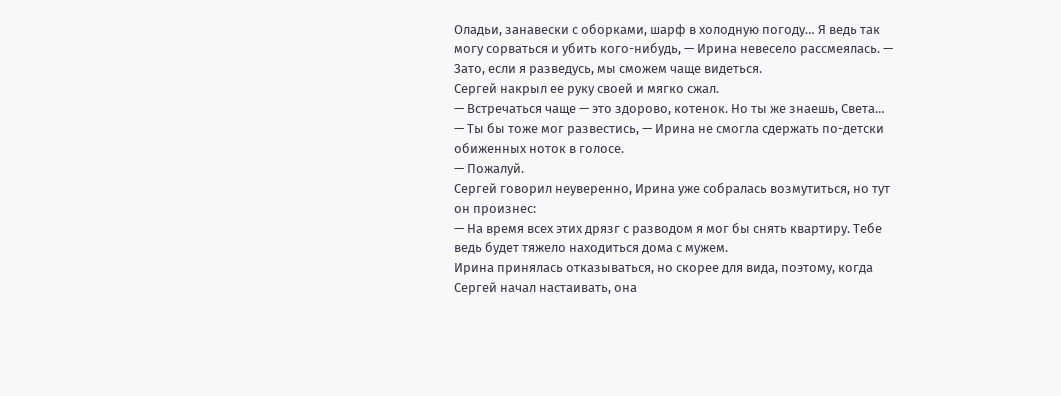Оладьи, занавески с оборками, шарф в холодную погоду… Я ведь так могу сорваться и убить кого-нибудь, — Ирина невесело рассмеялась. — Зато, если я разведусь, мы сможем чаще видеться.
Сергей накрыл ее руку своей и мягко сжал.
— Встречаться чаще — это здорово, котенок. Но ты же знаешь, Света…
— Ты бы тоже мог развестись, — Ирина не смогла сдержать по-детски обиженных ноток в голосе.
— Пожалуй.
Сергей говорил неуверенно, Ирина уже собралась возмутиться, но тут он произнес:
— На время всех этих дрязг с разводом я мог бы снять квартиру. Тебе ведь будет тяжело находиться дома с мужем.
Ирина принялась отказываться, но скорее для вида, поэтому, когда Сергей начал настаивать, она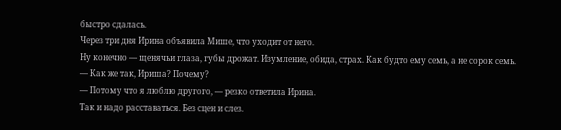быстро сдалась.
Через три дня Ирина объявила Мише, что уходит от него.
Ну конечно — щенячьи глаза, губы дрожат. Изумление, обида, страх. Как будто ему семь, а не сорок семь.
— Как же так, Ириша? Почему?
— Потому что я люблю другого, — резко ответила Ирина.
Так и надо расставаться. Без сцен и слез.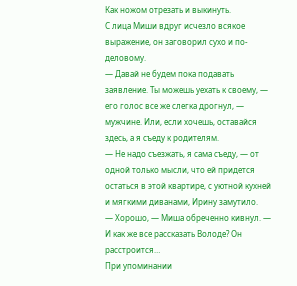Как ножом отрезать и выкинуть.
С лица Миши вдруг исчезло всякое выражение, он заговорил сухо и по-деловому.
— Давай не будем пока подавать заявление. Ты можешь уехать к своему, — его голос все же слегка дрогнул, — мужчине. Или, если хочешь, оставайся здесь, а я съеду к родителям.
— Не надо съезжать, я сама съеду, — от одной только мысли, что ей придется остаться в этой квартире, с уютной кухней и мягкими диванами, Ирину замутило.
— Хорошо, — Миша обреченно кивнул. — И как же все рассказать Володе? Он расстроится…
При упоминании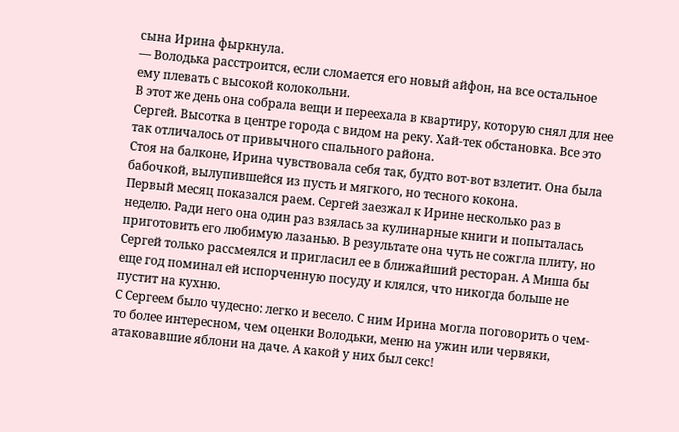сына Ирина фыркнула.
— Володька расстроится, если сломается его новый айфон, на все остальное ему плевать с высокой колокольни.
В этот же день она собрала вещи и переехала в квартиру, которую снял для нее Сергей. Высотка в центре города с видом на реку. Хай-тек обстановка. Все это так отличалось от привычного спального района.
Стоя на балконе, Ирина чувствовала себя так, будто вот-вот взлетит. Она была бабочкой, вылупившейся из пусть и мягкого, но тесного кокона.
Первый месяц показался раем. Сергей заезжал к Ирине несколько раз в неделю. Ради него она один раз взялась за кулинарные книги и попыталась приготовить его любимую лазанью. В результате она чуть не сожгла плиту, но Сергей только рассмеялся и пригласил ее в ближайший ресторан. А Миша бы еще год поминал ей испорченную посуду и клялся, что никогда больше не пустит на кухню.
С Сергеем было чудесно: легко и весело. С ним Ирина могла поговорить о чем-то более интересном, чем оценки Володьки, меню на ужин или червяки, атаковавшие яблони на даче. А какой у них был секс!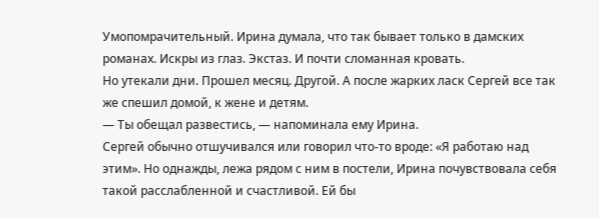Умопомрачительный. Ирина думала, что так бывает только в дамских романах. Искры из глаз. Экстаз. И почти сломанная кровать.
Но утекали дни. Прошел месяц. Другой. А после жарких ласк Сергей все так же спешил домой, к жене и детям.
— Ты обещал развестись, — напоминала ему Ирина.
Сергей обычно отшучивался или говорил что-то вроде: «Я работаю над этим». Но однажды, лежа рядом с ним в постели, Ирина почувствовала себя такой расслабленной и счастливой. Ей бы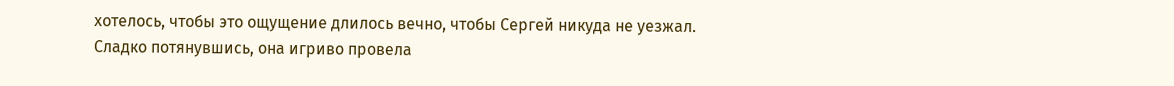хотелось, чтобы это ощущение длилось вечно, чтобы Сергей никуда не уезжал.
Сладко потянувшись, она игриво провела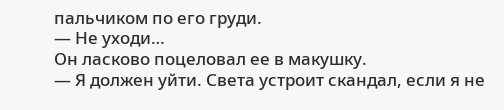пальчиком по его груди.
— Не уходи…
Он ласково поцеловал ее в макушку.
— Я должен уйти. Света устроит скандал, если я не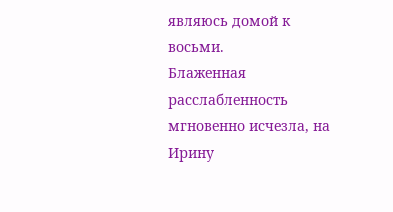являюсь домой к восьми.
Блаженная расслабленность мгновенно исчезла, на Ирину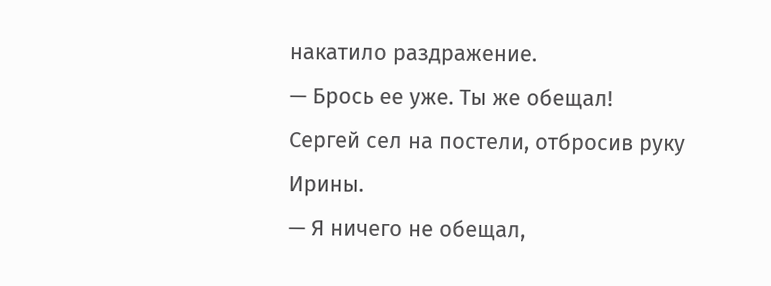накатило раздражение.
— Брось ее уже. Ты же обещал!
Сергей сел на постели, отбросив руку Ирины.
— Я ничего не обещал,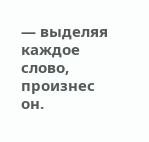— выделяя каждое слово, произнес он.